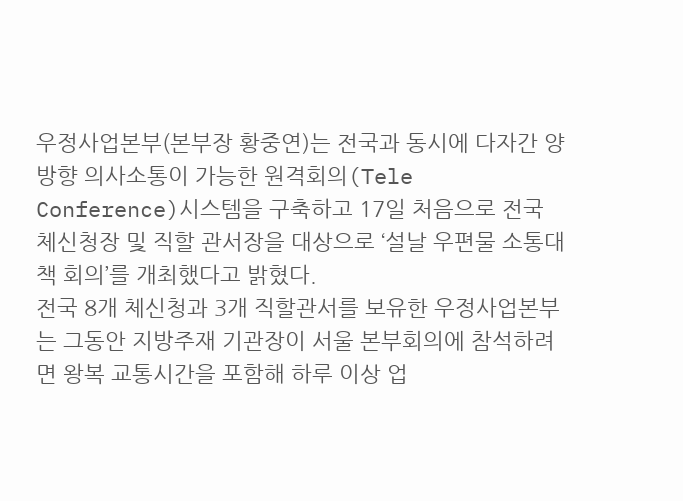우정사업본부(본부장 황중연)는 전국과 동시에 다자간 양방향 의사소통이 가능한 원격회의(Tele Conference)시스템을 구축하고 17일 처음으로 전국 체신청장 및 직할 관서장을 대상으로 ‘설날 우편물 소통대책 회의’를 개최했다고 밝혔다.
전국 8개 체신청과 3개 직할관서를 보유한 우정사업본부는 그동안 지방주재 기관장이 서울 본부회의에 참석하려면 왕복 교통시간을 포함해 하루 이상 업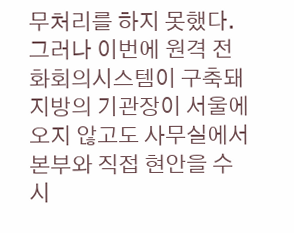무처리를 하지 못했다.
그러나 이번에 원격 전화회의시스템이 구축돼 지방의 기관장이 서울에 오지 않고도 사무실에서 본부와 직접 현안을 수시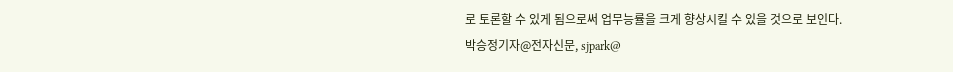로 토론할 수 있게 됨으로써 업무능률을 크게 향상시킬 수 있을 것으로 보인다.
박승정기자@전자신문, sjpark@